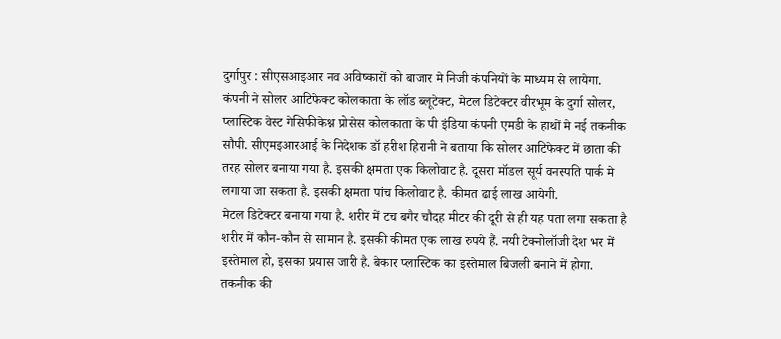दुर्गापुर : सीएसआइआर नव अविष्कारों को बाजार मे निजी कंपनियों के माध्यम से लायेगा. कंपनी ने सोलर आटिफेक्ट कोलकाता के लॉड ब्लूटेक्ट, मेटल डिटेक्टर वीरभूम के दुर्गा सोलर, प्लास्टिक वेस्ट गेसिफीकेश्न प्रोसेस कोलकाता के पी इंडिया कंपनी एमडी के हाथों मे नई तकनीक सौपी. सीएमइआरआई के निदेशक डॉ हरीश हिरानी ने बताया कि सोलर आटिफेक्ट में छाता की तरह सोलर बनाया गया है. इसकी क्षमता एक किलोवाट है. दूसरा मॉडल सूर्य वनस्पति पार्क मे लगाया जा सकता है. इसकी क्षमता पांच किलोवाट है. कीमत ढाई लाख आयेगी.
मेटल डिटेक्टर बनाया गया है. शरीर में टच बगैर चौदह मीटर की दूरी से ही यह पता लगा सकता है शरीर में कौन-कौन से सामान है. इसकी कीमत एक लाख रुपये हैं. नयी टेक्नोलॉजी देश भर में इस्तेमाल हो, इसका प्रयास जारी है. बेकार प्लास्टिक का इस्तेमाल बिजली बनाने में होगा. तकनीक की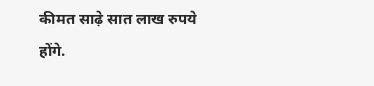कीमत साढ़े सात लाख रुपये होंगे.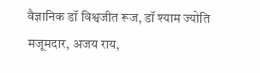वैज्ञानिक डॉ विश्वजीत रूज, डॉ श्याम ज्योति मजूमदार, अजय राय,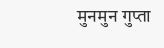मुनमुन गुप्ता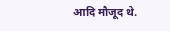आदि मौजूद थे.